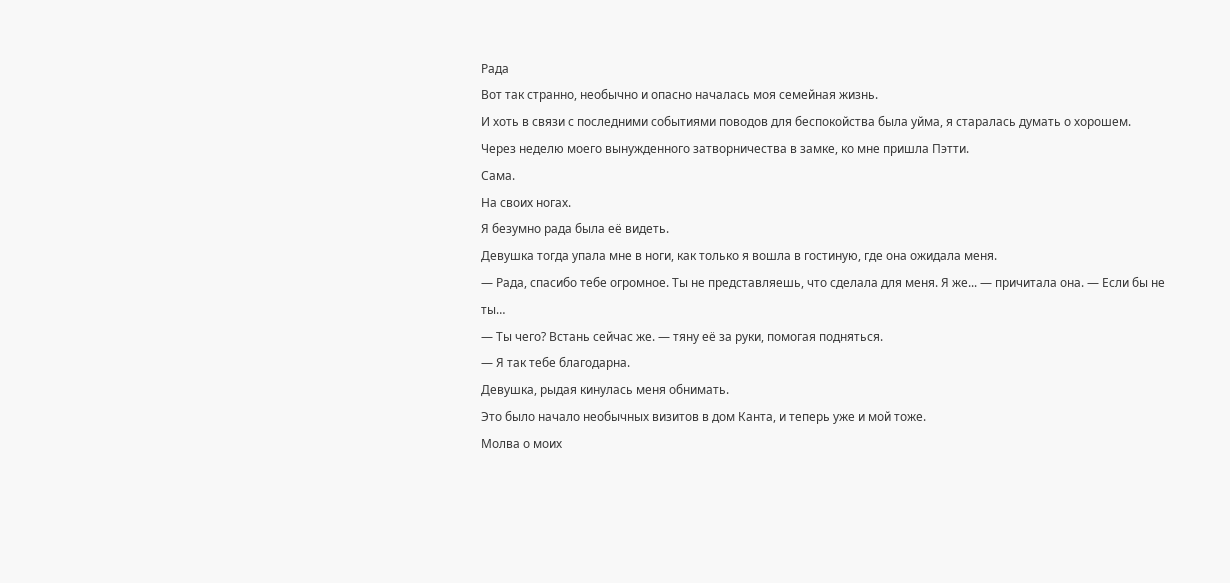Рада
Вот так странно, необычно и опасно началась моя семейная жизнь.
И хоть в связи с последними событиями поводов для беспокойства была уйма, я старалась думать о хорошем.
Через неделю моего вынужденного затворничества в замке, ко мне пришла Пэтти.
Сама.
На своих ногах.
Я безумно рада была её видеть.
Девушка тогда упала мне в ноги, как только я вошла в гостиную, где она ожидала меня.
— Рада, спасибо тебе огромное. Ты не представляешь, что сделала для меня. Я же... — причитала она. — Если бы не ты…
— Ты чего? Встань сейчас же. — тяну её за руки, помогая подняться.
— Я так тебе благодарна.
Девушка, рыдая кинулась меня обнимать.
Это было начало необычных визитов в дом Канта, и теперь уже и мой тоже.
Молва о моих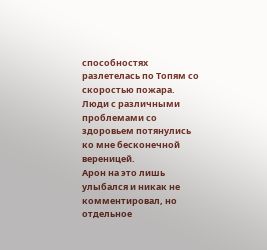способностях разлетелась по Топям со скоростью пожара. Люди с различными проблемами со здоровьем потянулись ко мне бесконечной вереницей.
Арон на это лишь улыбался и никак не комментировал, но отдельное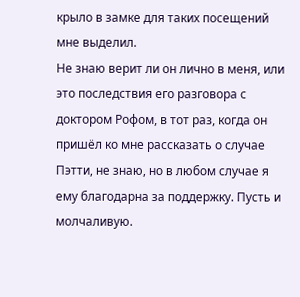крыло в замке для таких посещений мне выделил.
Не знаю верит ли он лично в меня, или это последствия его разговора с доктором Рофом, в тот раз, когда он пришёл ко мне рассказать о случае Пэтти, не знаю, но в любом случае я ему благодарна за поддержку. Пусть и молчаливую.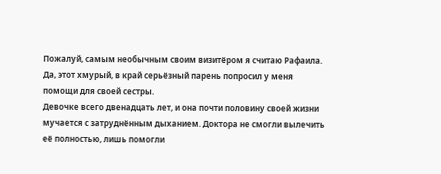Пожалуй, самым необычным своим визитёром я считаю Рафаила.
Да, этот хмурый, в край серьёзный парень попросил у меня помощи для своей сестры.
Девочке всего двенадцать лет, и она почти половину своей жизни мучается с затруднённым дыханием. Доктора не смогли вылечить её полностью, лишь помогли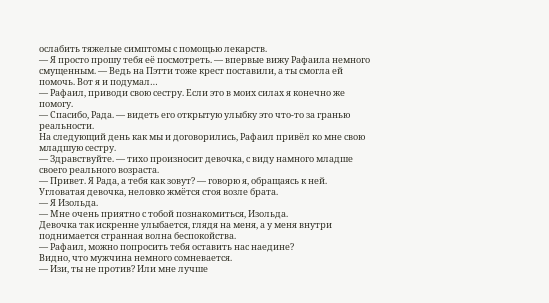ослабить тяжелые симптомы с помощью лекарств.
— Я просто прошу тебя её посмотреть. — впервые вижу Рафаила немного смущенным. — Ведь на Пэтти тоже крест поставили, а ты смогла ей помочь. Вот я и подумал…
— Рафаил, приводи свою сестру. Если это в моих силах я конечно же помогу.
— Спасибо, Рада. — видеть его открытую улыбку это что-то за гранью реальности.
На следующий день как мы и договорились, Рафаил привёл ко мне свою младшую сестру.
— Здравствуйте. — тихо произносит девочка, с виду намного младше своего реального возраста.
— Привет. Я Рада, а тебя как зовут? — говорю я, обращаясь к ней.
Угловатая девочка, неловко жмётся стоя возле брата.
— Я Изольда.
— Мне очень приятно с тобой познакомиться, Изольда.
Девочка так искренне улыбается, глядя на меня, а у меня внутри поднимается странная волна беспокойства.
— Рафаил, можно попросить тебя оставить нас наедине?
Видно, что мужчина немного сомневается.
— Изи, ты не против? Или мне лучше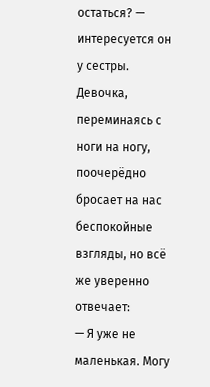остаться? — интересуется он у сестры.
Девочка, переминаясь с ноги на ногу, поочерёдно бросает на нас беспокойные взгляды, но всё же уверенно отвечает:
— Я уже не маленькая. Могу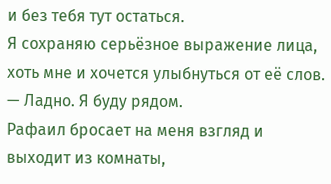и без тебя тут остаться.
Я сохраняю серьёзное выражение лица, хоть мне и хочется улыбнуться от её слов.
— Ладно. Я буду рядом.
Рафаил бросает на меня взгляд и выходит из комнаты,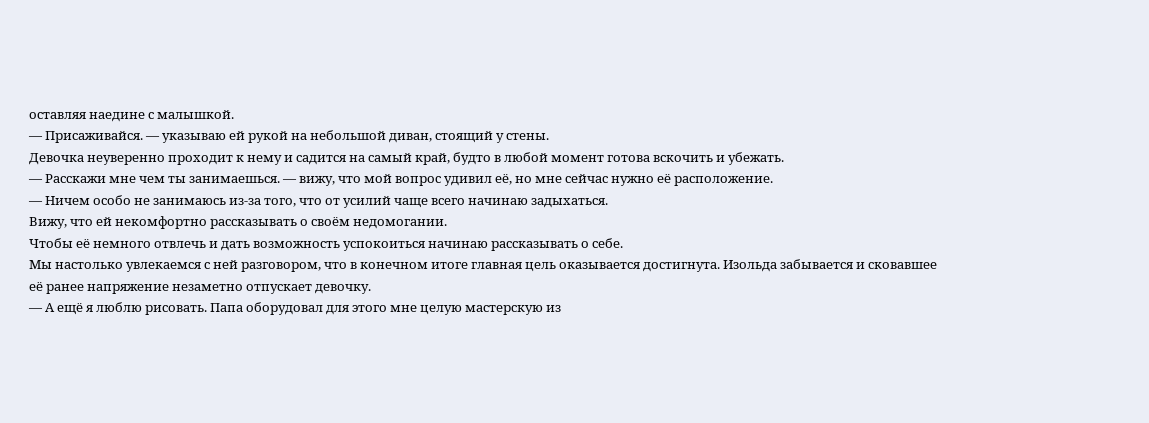оставляя наедине с малышкой.
— Присаживайся. — указываю ей рукой на небольшой диван, стоящий у стены.
Девочка неуверенно проходит к нему и садится на самый край, будто в любой момент готова вскочить и убежать.
— Расскажи мне чем ты занимаешься. — вижу, что мой вопрос удивил её, но мне сейчас нужно её расположение.
— Ничем особо не занимаюсь из-за того, что от усилий чаще всего начинаю задыхаться.
Вижу, что ей некомфортно рассказывать о своём недомогании.
Чтобы её немного отвлечь и дать возможность успокоиться начинаю рассказывать о себе.
Мы настолько увлекаемся с ней разговором, что в конечном итоге главная цель оказывается достигнута. Изольда забывается и сковавшее её ранее напряжение незаметно отпускает девочку.
— А ещё я люблю рисовать. Папа оборудовал для этого мне целую мастерскую из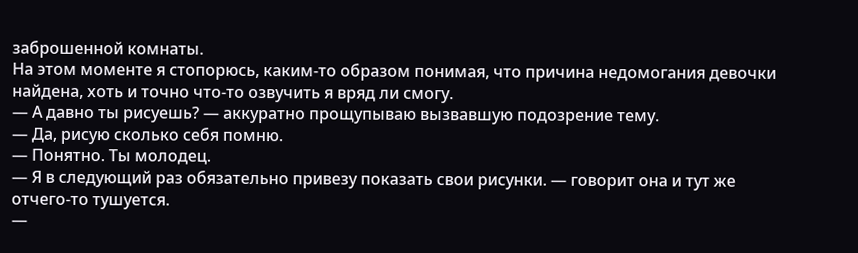заброшенной комнаты.
На этом моменте я стопорюсь, каким-то образом понимая, что причина недомогания девочки найдена, хоть и точно что-то озвучить я вряд ли смогу.
— А давно ты рисуешь? — аккуратно прощупываю вызвавшую подозрение тему.
— Да, рисую сколько себя помню.
— Понятно. Ты молодец.
— Я в следующий раз обязательно привезу показать свои рисунки. — говорит она и тут же отчего-то тушуется.
—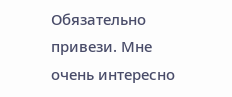Обязательно привези. Мне очень интересно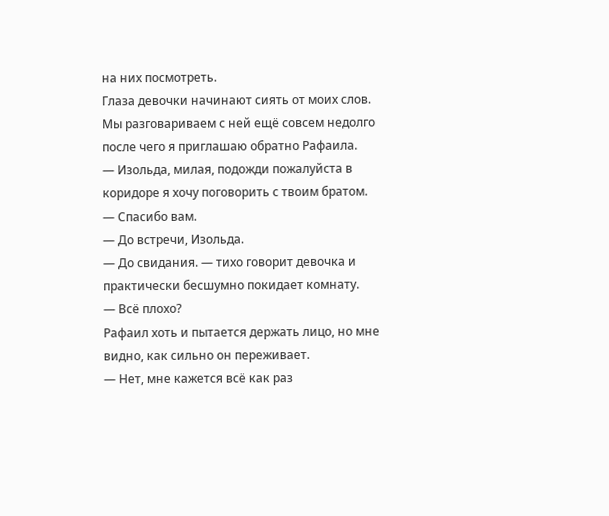на них посмотреть.
Глаза девочки начинают сиять от моих слов.
Мы разговариваем с ней ещё совсем недолго после чего я приглашаю обратно Рафаила.
— Изольда, милая, подожди пожалуйста в коридоре я хочу поговорить с твоим братом.
— Спасибо вам.
— До встречи, Изольда.
— До свидания. — тихо говорит девочка и практически бесшумно покидает комнату.
— Всё плохо?
Рафаил хоть и пытается держать лицо, но мне видно, как сильно он переживает.
— Нет, мне кажется всё как раз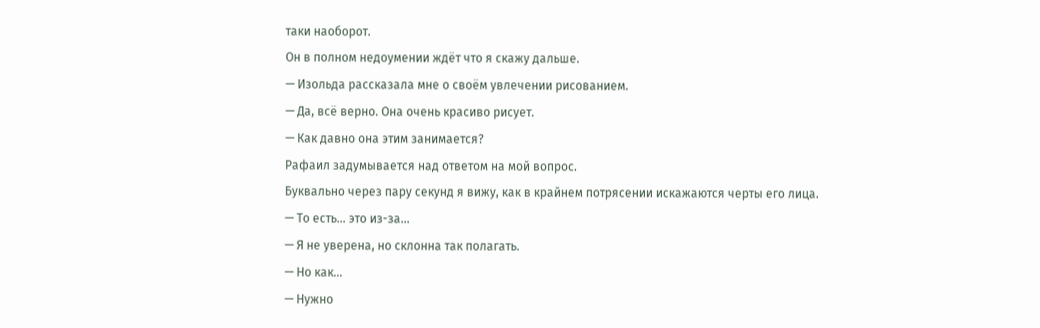таки наоборот.
Он в полном недоумении ждёт что я скажу дальше.
— Изольда рассказала мне о своём увлечении рисованием.
— Да, всё верно. Она очень красиво рисует.
— Как давно она этим занимается?
Рафаил задумывается над ответом на мой вопрос.
Буквально через пару секунд я вижу, как в крайнем потрясении искажаются черты его лица.
— То есть… это из-за…
— Я не уверена, но склонна так полагать.
— Но как…
— Нужно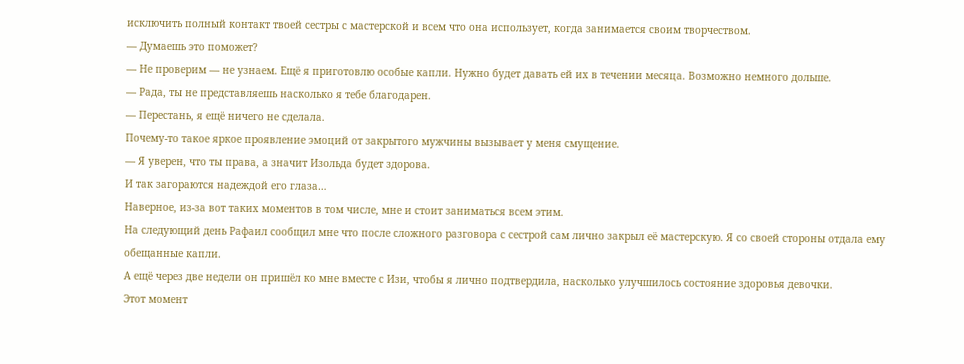исключить полный контакт твоей сестры с мастерской и всем что она использует, когда занимается своим творчеством.
— Думаешь это поможет?
— Не проверим — не узнаем. Ещё я приготовлю особые капли. Нужно будет давать ей их в течении месяца. Возможно немного дольше.
— Рада, ты не представляешь насколько я тебе благодарен.
— Перестань, я ещё ничего не сделала.
Почему-то такое яркое проявление эмоций от закрытого мужчины вызывает у меня смущение.
— Я уверен, что ты права, а значит Изольда будет здорова.
И так загораются надеждой его глаза…
Наверное, из-за вот таких моментов в том числе, мне и стоит заниматься всем этим.
На следующий день Рафаил сообщил мне что после сложного разговора с сестрой сам лично закрыл её мастерскую. Я со своей стороны отдала ему обещанные капли.
А ещё через две недели он пришёл ко мне вместе с Изи, чтобы я лично подтвердила, насколько улучшилось состояние здоровья девочки.
Этот момент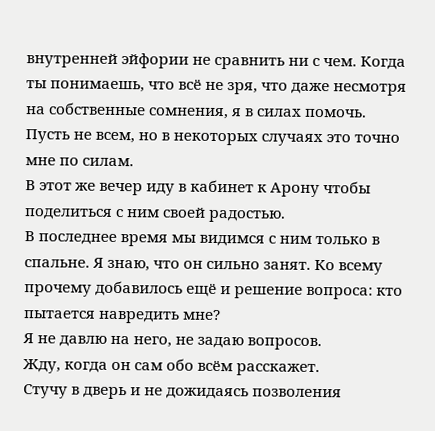внутренней эйфории не сравнить ни с чем. Когда ты понимаешь, что всё не зря, что даже несмотря на собственные сомнения, я в силах помочь.
Пусть не всем, но в некоторых случаях это точно мне по силам.
В этот же вечер иду в кабинет к Арону чтобы поделиться с ним своей радостью.
В последнее время мы видимся с ним только в спальне. Я знаю, что он сильно занят. Ко всему прочему добавилось ещё и решение вопроса: кто пытается навредить мне?
Я не давлю на него, не задаю вопросов.
Жду, когда он сам обо всём расскажет.
Стучу в дверь и не дожидаясь позволения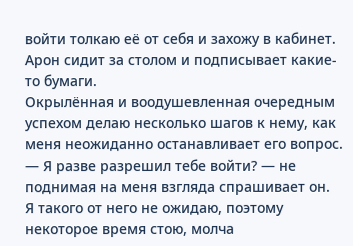войти толкаю её от себя и захожу в кабинет.
Арон сидит за столом и подписывает какие-то бумаги.
Окрылённая и воодушевленная очередным успехом делаю несколько шагов к нему, как меня неожиданно останавливает его вопрос.
— Я разве разрешил тебе войти? — не поднимая на меня взгляда спрашивает он.
Я такого от него не ожидаю, поэтому некоторое время стою, молча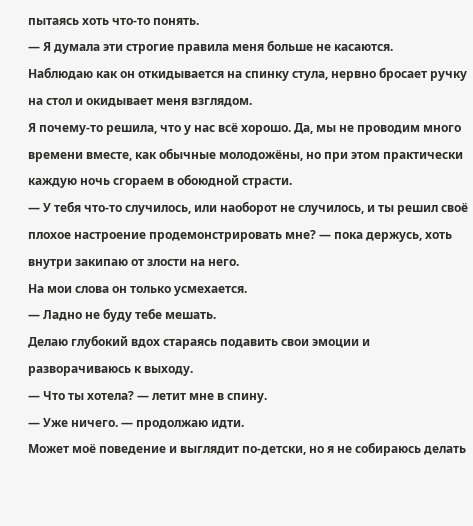пытаясь хоть что-то понять.
— Я думала эти строгие правила меня больше не касаются.
Наблюдаю как он откидывается на спинку стула, нервно бросает ручку на стол и окидывает меня взглядом.
Я почему-то решила, что у нас всё хорошо. Да, мы не проводим много времени вместе, как обычные молодожёны, но при этом практически каждую ночь сгораем в обоюдной страсти.
— У тебя что-то случилось, или наоборот не случилось, и ты решил своё плохое настроение продемонстрировать мне? — пока держусь, хоть внутри закипаю от злости на него.
На мои слова он только усмехается.
— Ладно не буду тебе мешать.
Делаю глубокий вдох стараясь подавить свои эмоции и разворачиваюсь к выходу.
— Что ты хотела? — летит мне в спину.
— Уже ничего. — продолжаю идти.
Может моё поведение и выглядит по-детски, но я не собираюсь делать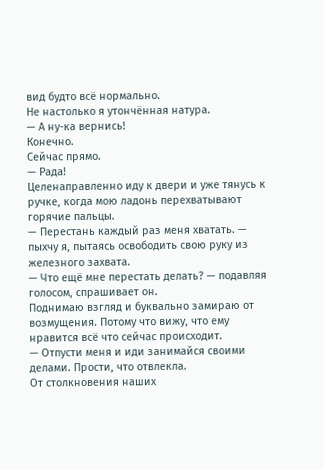вид будто всё нормально.
Не настолько я утончённая натура.
— А ну-ка вернись!
Конечно.
Сейчас прямо.
— Рада!
Целенаправленно иду к двери и уже тянусь к ручке, когда мою ладонь перехватывают горячие пальцы.
— Перестань каждый раз меня хватать. — пыхчу я, пытаясь освободить свою руку из железного захвата.
— Что ещё мне перестать делать? — подавляя голосом, спрашивает он.
Поднимаю взгляд и буквально замираю от возмущения. Потому что вижу, что ему нравится всё что сейчас происходит.
— Отпусти меня и иди занимайся своими делами. Прости, что отвлекла.
От столкновения наших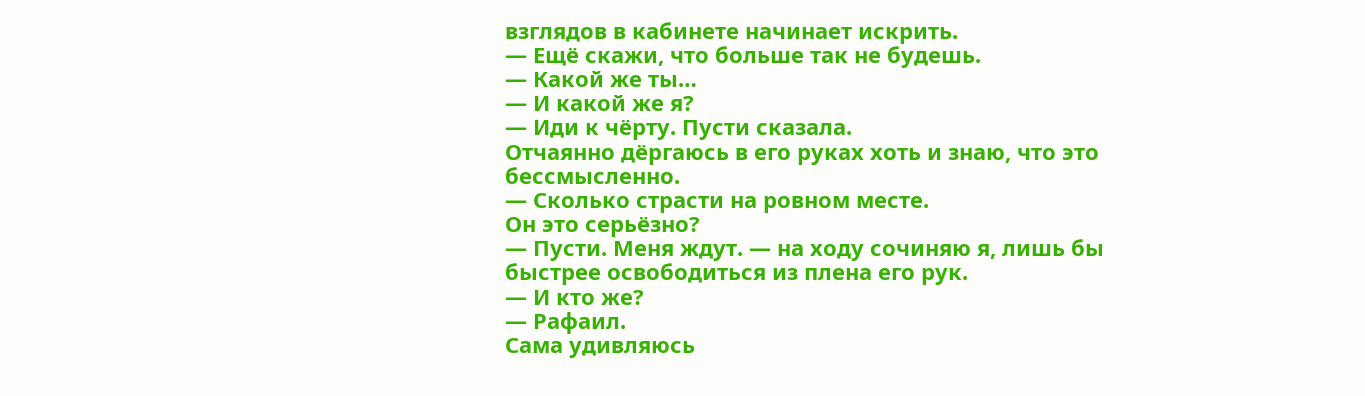взглядов в кабинете начинает искрить.
— Ещё скажи, что больше так не будешь.
— Какой же ты…
— И какой же я?
— Иди к чёрту. Пусти сказала.
Отчаянно дёргаюсь в его руках хоть и знаю, что это бессмысленно.
— Сколько страсти на ровном месте.
Он это серьёзно?
— Пусти. Меня ждут. — на ходу сочиняю я, лишь бы быстрее освободиться из плена его рук.
— И кто же?
— Рафаил.
Сама удивляюсь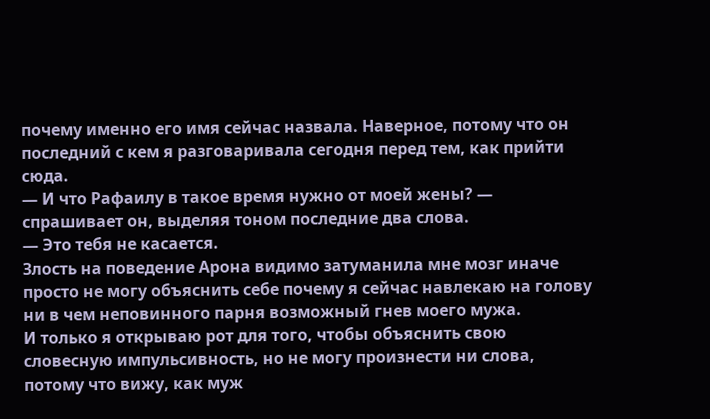почему именно его имя сейчас назвала. Наверное, потому что он последний с кем я разговаривала сегодня перед тем, как прийти сюда.
— И что Рафаилу в такое время нужно от моей жены? — спрашивает он, выделяя тоном последние два слова.
— Это тебя не касается.
Злость на поведение Арона видимо затуманила мне мозг иначе просто не могу объяснить себе почему я сейчас навлекаю на голову ни в чем неповинного парня возможный гнев моего мужа.
И только я открываю рот для того, чтобы объяснить свою словесную импульсивность, но не могу произнести ни слова, потому что вижу, как муж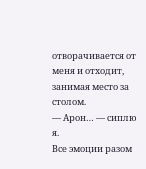отворачивается от меня и отходит, занимая место за столом.
— Арон… — сиплю я.
Все эмоции разом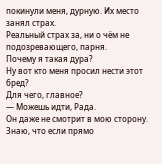покинули меня, дурную. Их место занял страх.
Реальный страх за, ни о чём не подозревающего, парня.
Почему я такая дура?
Ну вот кто меня просил нести этот бред?
Для чего, главное?
— Можешь идти, Рада.
Он даже не смотрит в мою сторону.
Знаю, что если прямо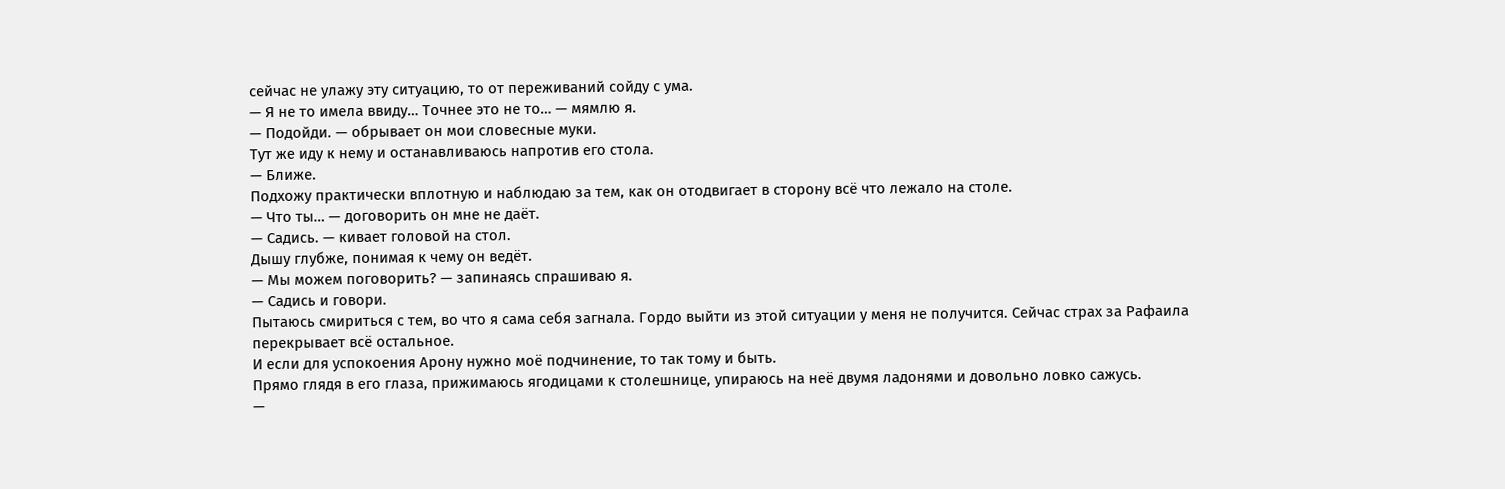сейчас не улажу эту ситуацию, то от переживаний сойду с ума.
— Я не то имела ввиду… Точнее это не то… — мямлю я.
— Подойди. — обрывает он мои словесные муки.
Тут же иду к нему и останавливаюсь напротив его стола.
— Ближе.
Подхожу практически вплотную и наблюдаю за тем, как он отодвигает в сторону всё что лежало на столе.
— Что ты… — договорить он мне не даёт.
— Садись. — кивает головой на стол.
Дышу глубже, понимая к чему он ведёт.
— Мы можем поговорить? — запинаясь спрашиваю я.
— Садись и говори.
Пытаюсь смириться с тем, во что я сама себя загнала. Гордо выйти из этой ситуации у меня не получится. Сейчас страх за Рафаила перекрывает всё остальное.
И если для успокоения Арону нужно моё подчинение, то так тому и быть.
Прямо глядя в его глаза, прижимаюсь ягодицами к столешнице, упираюсь на неё двумя ладонями и довольно ловко сажусь.
—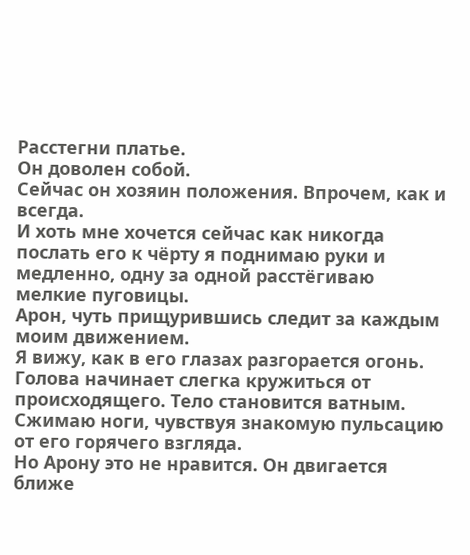Расстегни платье.
Он доволен собой.
Сейчас он хозяин положения. Впрочем, как и всегда.
И хоть мне хочется сейчас как никогда послать его к чёрту я поднимаю руки и медленно, одну за одной расстёгиваю мелкие пуговицы.
Арон, чуть прищурившись следит за каждым моим движением.
Я вижу, как в его глазах разгорается огонь.
Голова начинает слегка кружиться от происходящего. Тело становится ватным.
Сжимаю ноги, чувствуя знакомую пульсацию от его горячего взгляда.
Но Арону это не нравится. Он двигается ближе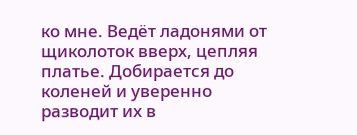ко мне. Ведёт ладонями от щиколоток вверх, цепляя платье. Добирается до коленей и уверенно разводит их в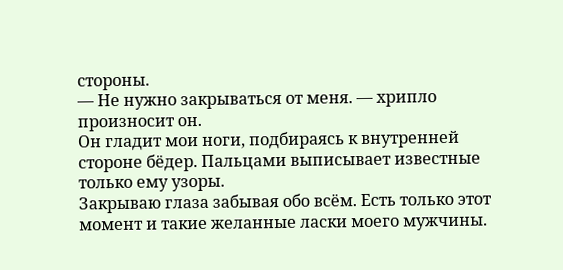стороны.
— Не нужно закрываться от меня. — хрипло произносит он.
Он гладит мои ноги, подбираясь к внутренней стороне бёдер. Пальцами выписывает известные только ему узоры.
Закрываю глаза забывая обо всём. Есть только этот момент и такие желанные ласки моего мужчины.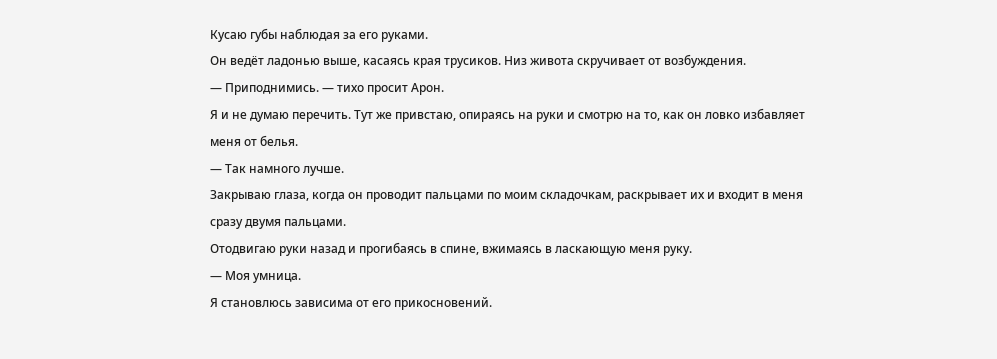Кусаю губы наблюдая за его руками.
Он ведёт ладонью выше, касаясь края трусиков. Низ живота скручивает от возбуждения.
— Приподнимись. — тихо просит Арон.
Я и не думаю перечить. Тут же привстаю, опираясь на руки и смотрю на то, как он ловко избавляет меня от белья.
— Так намного лучше.
Закрываю глаза, когда он проводит пальцами по моим складочкам, раскрывает их и входит в меня сразу двумя пальцами.
Отодвигаю руки назад и прогибаясь в спине, вжимаясь в ласкающую меня руку.
— Моя умница.
Я становлюсь зависима от его прикосновений.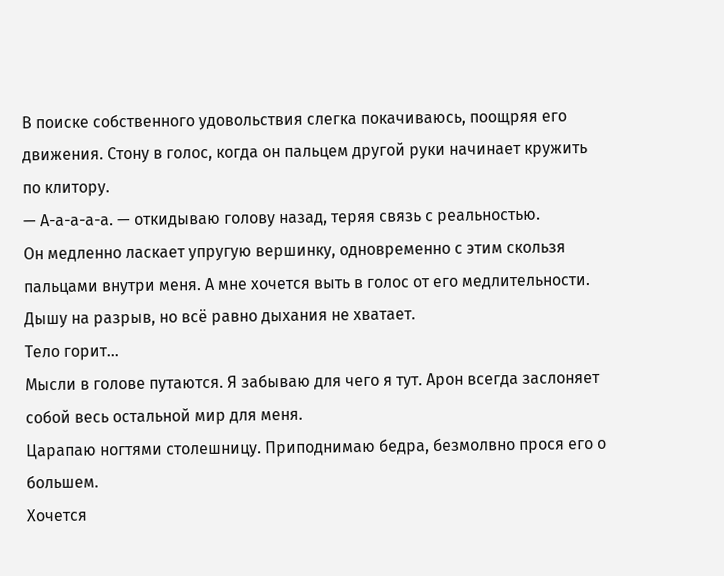В поиске собственного удовольствия слегка покачиваюсь, поощряя его движения. Стону в голос, когда он пальцем другой руки начинает кружить по клитору.
— А-а-а-а-а. — откидываю голову назад, теряя связь с реальностью.
Он медленно ласкает упругую вершинку, одновременно с этим скользя пальцами внутри меня. А мне хочется выть в голос от его медлительности.
Дышу на разрыв, но всё равно дыхания не хватает.
Тело горит…
Мысли в голове путаются. Я забываю для чего я тут. Арон всегда заслоняет собой весь остальной мир для меня.
Царапаю ногтями столешницу. Приподнимаю бедра, безмолвно прося его о большем.
Хочется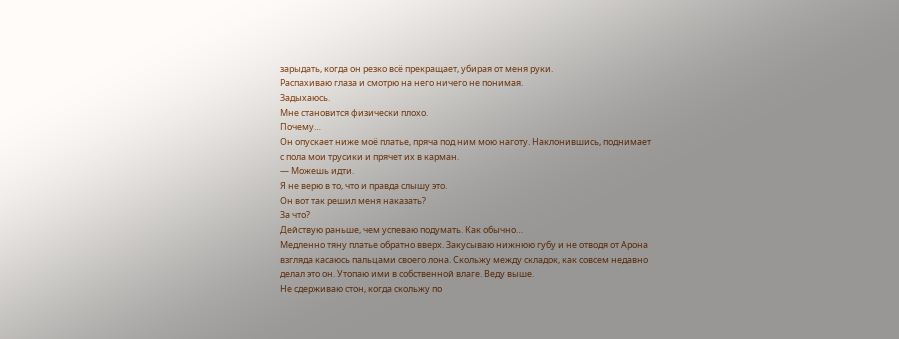зарыдать, когда он резко всё прекращает, убирая от меня руки.
Распахиваю глаза и смотрю на него ничего не понимая.
Задыхаюсь.
Мне становится физически плохо.
Почему…
Он опускает ниже моё платье, пряча под ним мою наготу. Наклонившись, поднимает с пола мои трусики и прячет их в карман.
— Можешь идти.
Я не верю в то, что и правда слышу это.
Он вот так решил меня наказать?
За что?
Действую раньше, чем успеваю подумать. Как обычно…
Медленно тяну платье обратно вверх. Закусываю нижнюю губу и не отводя от Арона взгляда касаюсь пальцами своего лона. Скольжу между складок, как совсем недавно делал это он. Утопаю ими в собственной влаге. Веду выше.
Не сдерживаю стон, когда скольжу по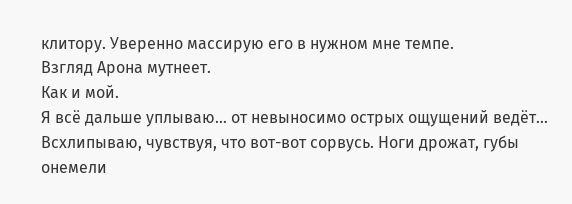клитору. Уверенно массирую его в нужном мне темпе.
Взгляд Арона мутнеет.
Как и мой.
Я всё дальше уплываю… от невыносимо острых ощущений ведёт...
Всхлипываю, чувствуя, что вот-вот сорвусь. Ноги дрожат, губы онемели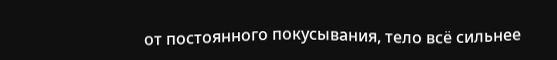от постоянного покусывания, тело всё сильнее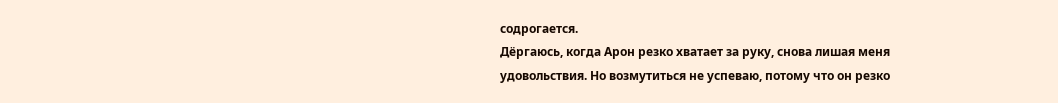содрогается.
Дёргаюсь, когда Арон резко хватает за руку, снова лишая меня удовольствия. Но возмутиться не успеваю, потому что он резко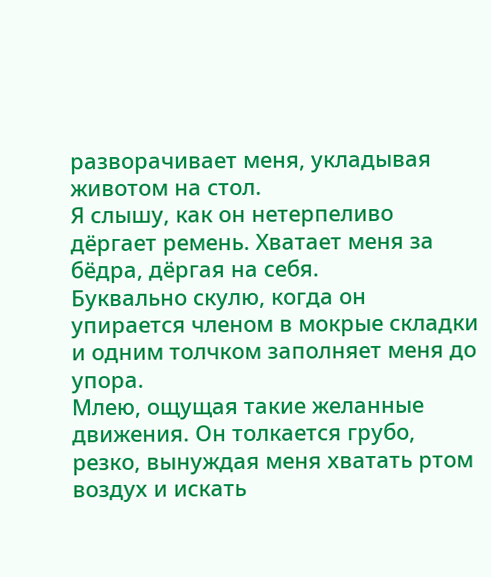разворачивает меня, укладывая животом на стол.
Я слышу, как он нетерпеливо дёргает ремень. Хватает меня за бёдра, дёргая на себя.
Буквально скулю, когда он упирается членом в мокрые складки и одним толчком заполняет меня до упора.
Млею, ощущая такие желанные движения. Он толкается грубо, резко, вынуждая меня хватать ртом воздух и искать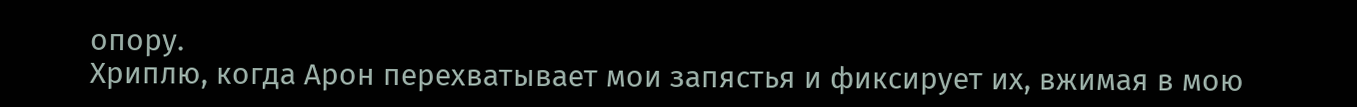опору.
Хриплю, когда Арон перехватывает мои запястья и фиксирует их, вжимая в мою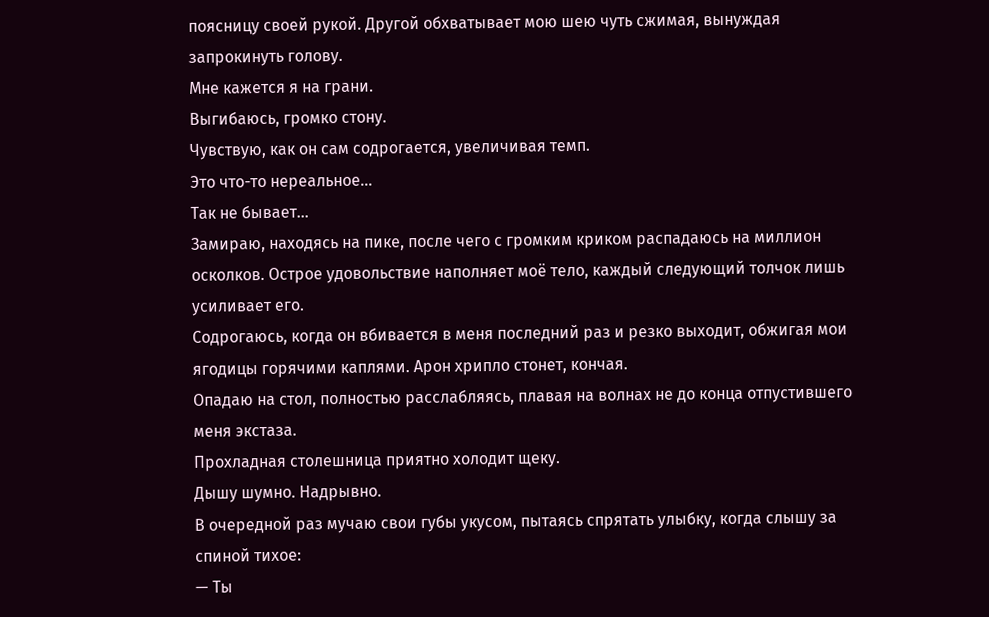поясницу своей рукой. Другой обхватывает мою шею чуть сжимая, вынуждая запрокинуть голову.
Мне кажется я на грани.
Выгибаюсь, громко стону.
Чувствую, как он сам содрогается, увеличивая темп.
Это что-то нереальное…
Так не бывает…
Замираю, находясь на пике, после чего с громким криком распадаюсь на миллион осколков. Острое удовольствие наполняет моё тело, каждый следующий толчок лишь усиливает его.
Содрогаюсь, когда он вбивается в меня последний раз и резко выходит, обжигая мои ягодицы горячими каплями. Арон хрипло стонет, кончая.
Опадаю на стол, полностью расслабляясь, плавая на волнах не до конца отпустившего меня экстаза.
Прохладная столешница приятно холодит щеку.
Дышу шумно. Надрывно.
В очередной раз мучаю свои губы укусом, пытаясь спрятать улыбку, когда слышу за спиной тихое:
— Ты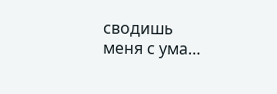сводишь меня с ума…